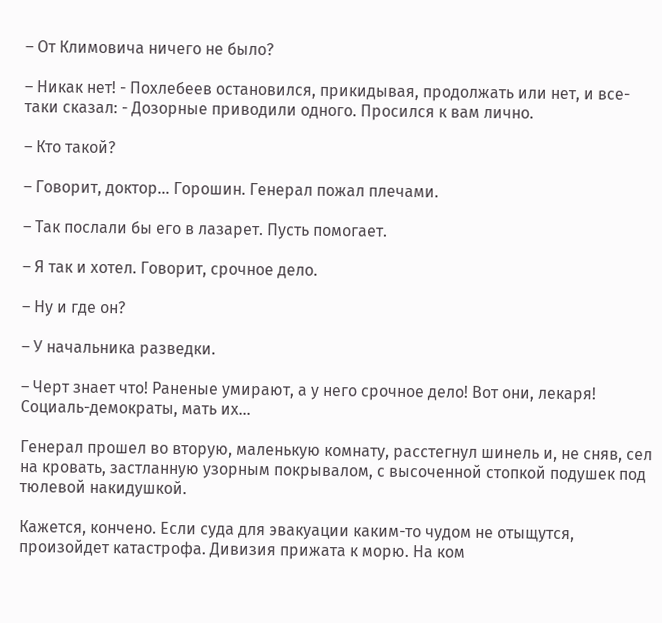– От Климовича ничего не было?

– Никак нет! - Похлебеев остановился, прикидывая, продолжать или нет, и все-таки сказал: - Дозорные приводили одного. Просился к вам лично.

– Кто такой?

– Говорит, доктор… Горошин. Генерал пожал плечами.

– Так послали бы его в лазарет. Пусть помогает.

– Я так и хотел. Говорит, срочное дело.

– Ну и где он?

– У начальника разведки.

– Черт знает что! Раненые умирают, а у него срочное дело! Вот они, лекаря! Социаль-демократы, мать их…

Генерал прошел во вторую, маленькую комнату, расстегнул шинель и, не сняв, сел на кровать, застланную узорным покрывалом, с высоченной стопкой подушек под тюлевой накидушкой.

Кажется, кончено. Если суда для эвакуации каким-то чудом не отыщутся, произойдет катастрофа. Дивизия прижата к морю. На ком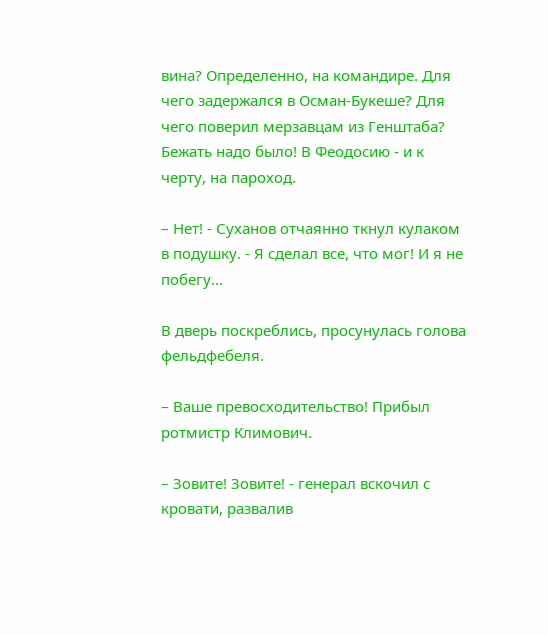вина? Определенно, на командире. Для чего задержался в Осман-Букеше? Для чего поверил мерзавцам из Генштаба? Бежать надо было! В Феодосию - и к черту, на пароход.

– Нет! - Суханов отчаянно ткнул кулаком в подушку. - Я сделал все, что мог! И я не побегу…

В дверь поскреблись, просунулась голова фельдфебеля.

– Ваше превосходительство! Прибыл ротмистр Климович.

– Зовите! Зовите! - генерал вскочил с кровати, развалив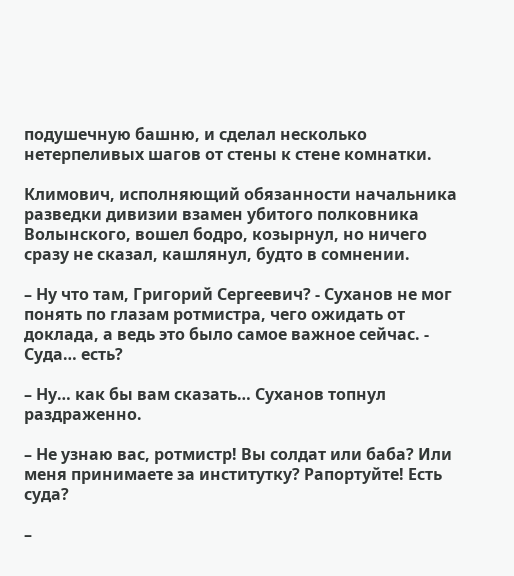подушечную башню, и сделал несколько нетерпеливых шагов от стены к стене комнатки.

Климович, исполняющий обязанности начальника разведки дивизии взамен убитого полковника Волынского, вошел бодро, козырнул, но ничего сразу не сказал, кашлянул, будто в сомнении.

– Ну что там, Григорий Сергеевич? - Суханов не мог понять по глазам ротмистра, чего ожидать от доклада, а ведь это было самое важное сейчас. - Суда… есть?

– Ну… как бы вам сказать… Суханов топнул раздраженно.

– Не узнаю вас, ротмистр! Вы солдат или баба? Или меня принимаете за институтку? Рапортуйте! Есть суда?

–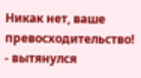Никак нет, ваше превосходительство! - вытянулся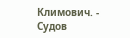Климович. - Судов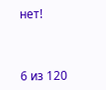нет!



6 из 120